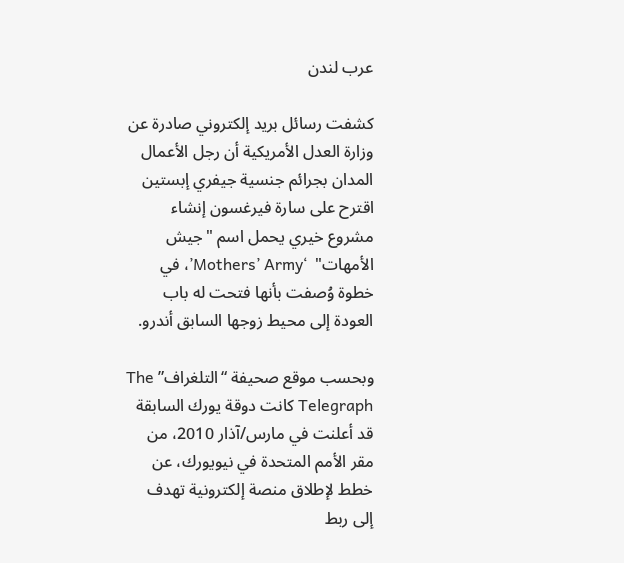عرب لندن

كشفت رسائل بريد إلكتروني صادرة عن وزارة العدل الأمريكية أن رجل الأعمال المدان بجرائم جنسية جيفري إبستين اقترح على سارة فيرغسون إنشاء مشروع خيري يحمل اسم "جيش الأمهات"  ‘Mothers’ Army’، في خطوة وُصفت بأنها فتحت له باب العودة إلى محيط زوجها السابق أندرو.

وبحسب موقع صحيفة “التلغراف” The Telegraph كانت دوقة يورك السابقة قد أعلنت في مارس/آذار 2010، من مقر الأمم المتحدة في نيويورك، عن خطط لإطلاق منصة إلكترونية تهدف إلى ربط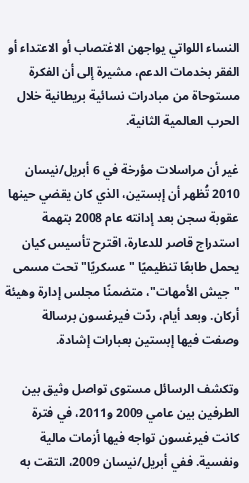النساء اللواتي يواجهن الاغتصاب أو الاعتداء أو الفقر بخدمات الدعم، مشيرة إلى أن الفكرة مستوحاة من مبادرات نسائية بريطانية خلال الحرب العالمية الثانية.

غير أن مراسلات مؤرخة في 6 أبريل/نيسان 2010 تُظهر أن إبستين، الذي كان يقضي حينها عقوبة سجن بعد إدانته عام 2008 بتهمة استدراج قاصر للدعارة، اقترح تأسيس كيان يحمل طابعًا تنظيميًا "عسكريًا" تحت مسمى "جيش الأمهات"، متضمنًا مجلس إدارة وهيئة أركان. وبعد أيام، ردّت فيرغسون برسالة وصفت فيها إبستين بعبارات إشادة.

وتكشف الرسائل مستوى تواصل وثيق بين الطرفين بين عامي 2009 و2011، في فترة كانت فيرغسون تواجه فيها أزمات مالية ونفسية. ففي أبريل/نيسان 2009، التقت به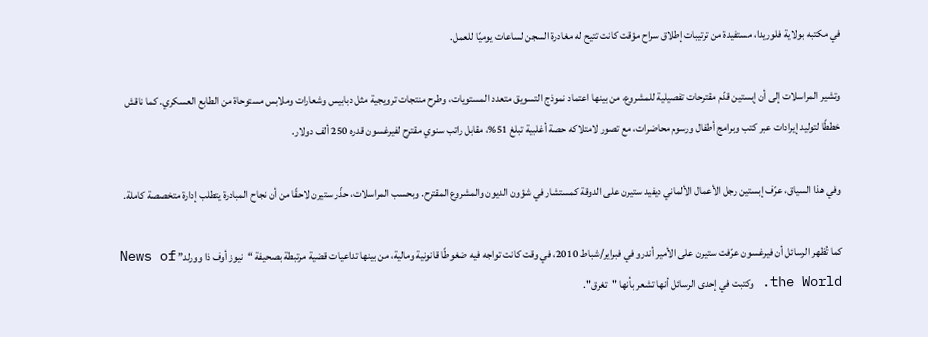في مكتبه بولاية فلوريدا، مستفيدة من ترتيبات إطلاق سراح مؤقت كانت تتيح له مغادرة السجن لساعات يوميًا للعمل.

وتشير المراسلات إلى أن إبستين قدّم مقترحات تفصيلية للمشروع، من بينها اعتماد نموذج التسويق متعدد المستويات، وطرح منتجات ترويجية مثل دبابيس وشعارات وملابس مستوحاة من الطابع العسكري. كما ناقش خططًا لتوليد إيرادات عبر كتب وبرامج أطفال ورسوم محاضرات، مع تصور لامتلاكه حصة أغلبية تبلغ 51%، مقابل راتب سنوي مقترح لفيرغسون قدره 250 ألف دولار.

وفي هذا السياق، عرّف إبستين رجل الأعمال الألماني ديفيد ستيرن على الدوقة كمستشار في شؤون الديون والمشروع المقترح. وبحسب المراسلات، حذّر ستيرن لاحقًا من أن نجاح المبادرة يتطلب إدارة متخصصة كاملة.

كما تُظهر الرسائل أن فيرغسون عرّفت ستيرن على الأمير أندرو في فبراير/شباط 2010، في وقت كانت تواجه فيه ضغوطًا قانونية ومالية، من بينها تداعيات قضية مرتبطة بصحيفة “نيوز أوف ذا وورلد” News of the World. وكتبت في إحدى الرسائل أنها تشعر بأنها "تغرق".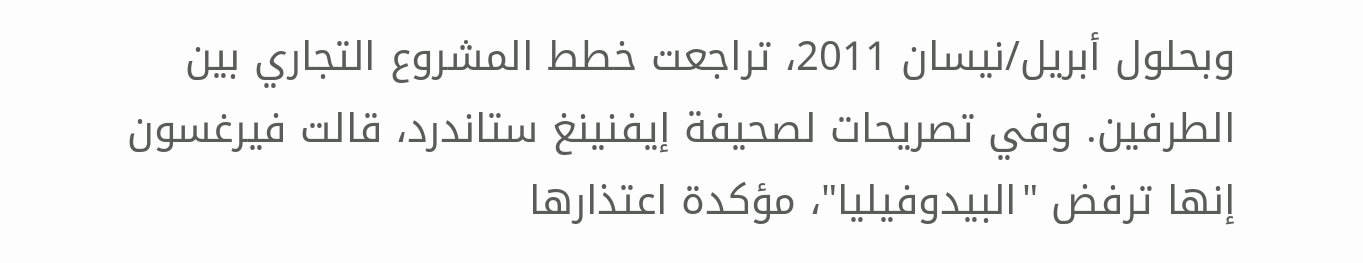وبحلول أبريل/نيسان 2011، تراجعت خطط المشروع التجاري بين الطرفين. وفي تصريحات لصحيفة إيفنينغ ستاندرد، قالت فيرغسون إنها ترفض "البيدوفيليا"، مؤكدة اعتذارها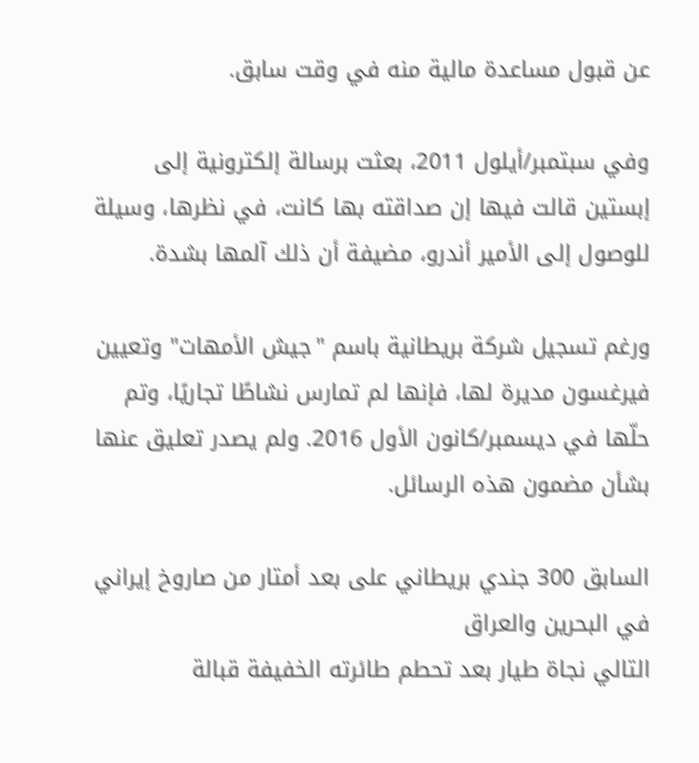عن قبول مساعدة مالية منه في وقت سابق.

وفي سبتمبر/أيلول 2011، بعثت برسالة إلكترونية إلى إبستين قالت فيها إن صداقته بها كانت، في نظرها، وسيلة للوصول إلى الأمير أندرو، مضيفة أن ذلك آلمها بشدة.

ورغم تسجيل شركة بريطانية باسم "جيش الأمهات" وتعيين فيرغسون مديرة لها، فإنها لم تمارس نشاطًا تجاريًا، وتم حلّها في ديسمبر/كانون الأول 2016. ولم يصدر تعليق عنها بشأن مضمون هذه الرسائل.

السابق 300 جندي بريطاني على بعد أمتار من صاروخ إيراني في البحرين والعراق
التالي نجاة طيار بعد تحطم طائرته الخفيفة قبالة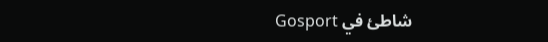شاطئ في Gosport